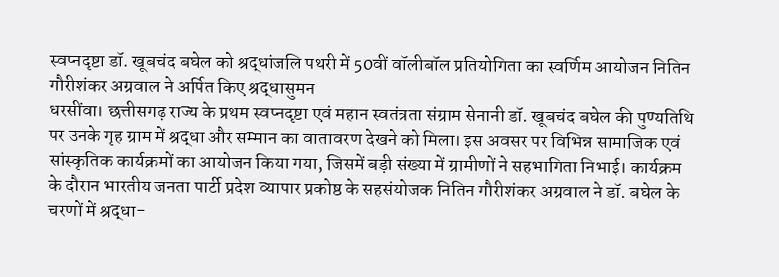स्वप्नदृष्टा डॉ. खूबचंद बघेल को श्रद्धांजलि पथरी में 50वीं वॉलीबॉल प्रतियोगिता का स्वर्णिम आयोजन नितिन गौरीशंकर अग्रवाल ने अर्पित किए श्रद्धासुमन
धरसींवा। छत्तीसगढ़ राज्य के प्रथम स्वप्नदृष्टा एवं महान स्वतंत्रता संग्राम सेनानी डॉ. खूबचंद बघेल की पुण्यतिथि पर उनके गृह ग्राम में श्रद्धा और सम्मान का वातावरण देखने को मिला। इस अवसर पर विभिन्न सामाजिक एवं सांस्कृतिक कार्यक्रमों का आयोजन किया गया, जिसमें बड़ी संख्या में ग्रामीणों ने सहभागिता निभाई। कार्यक्रम के दौरान भारतीय जनता पार्टी प्रदेश व्यापार प्रकोष्ठ के सहसंयोजक नितिन गौरीशंकर अग्रवाल ने डॉ. बघेल के चरणों में श्रद्धा-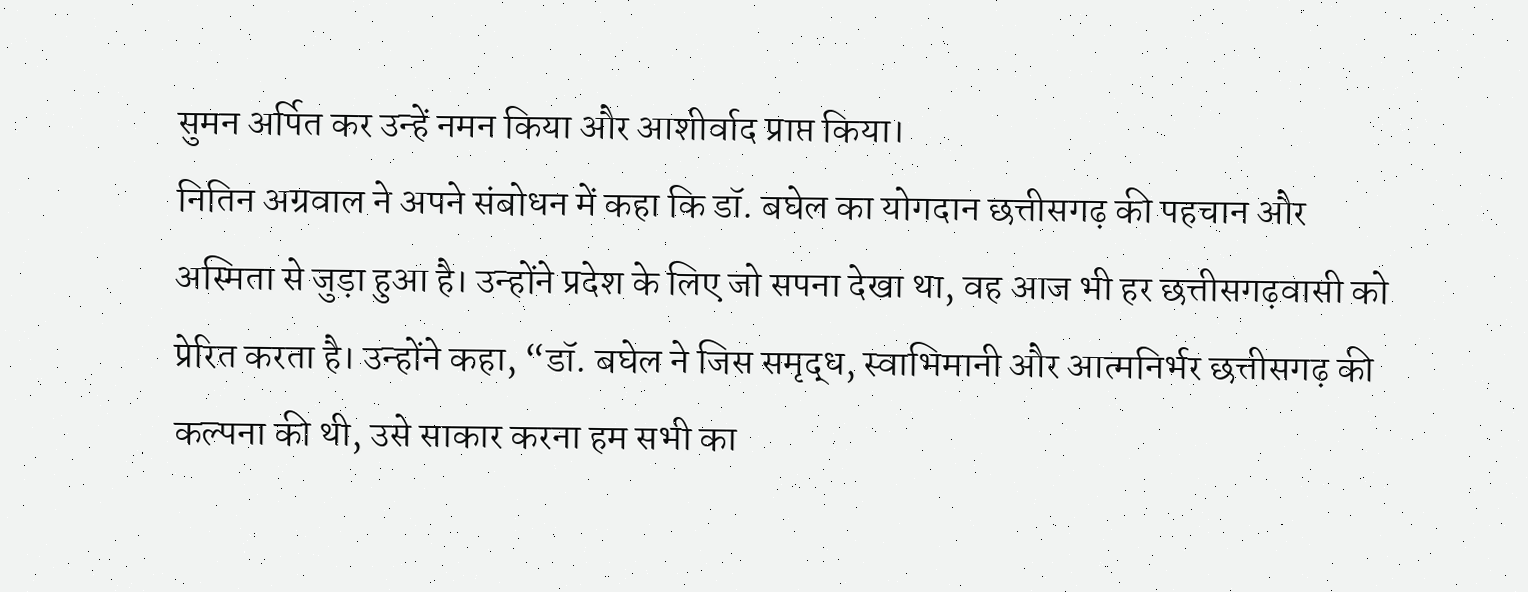सुमन अर्पित कर उन्हें नमन किया और आशीर्वाद प्राप्त किया।
नितिन अग्रवाल ने अपने संबोधन में कहा कि डॉ. बघेल का योगदान छत्तीसगढ़ की पहचान और अस्मिता से जुड़ा हुआ है। उन्होंने प्रदेश के लिए जो सपना देखा था, वह आज भी हर छत्तीसगढ़वासी को प्रेरित करता है। उन्होंने कहा, “डॉ. बघेल ने जिस समृद्ध, स्वाभिमानी और आत्मनिर्भर छत्तीसगढ़ की कल्पना की थी, उसे साकार करना हम सभी का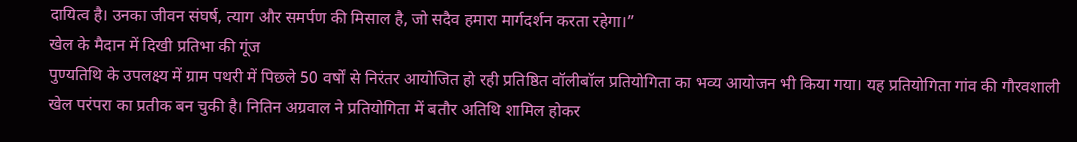दायित्व है। उनका जीवन संघर्ष, त्याग और समर्पण की मिसाल है, जो सदैव हमारा मार्गदर्शन करता रहेगा।”
खेल के मैदान में दिखी प्रतिभा की गूंज
पुण्यतिथि के उपलक्ष्य में ग्राम पथरी में पिछले 50 वर्षों से निरंतर आयोजित हो रही प्रतिष्ठित वॉलीबॉल प्रतियोगिता का भव्य आयोजन भी किया गया। यह प्रतियोगिता गांव की गौरवशाली खेल परंपरा का प्रतीक बन चुकी है। नितिन अग्रवाल ने प्रतियोगिता में बतौर अतिथि शामिल होकर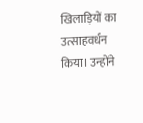खिलाड़ियों का उत्साहवर्धन किया। उन्होंने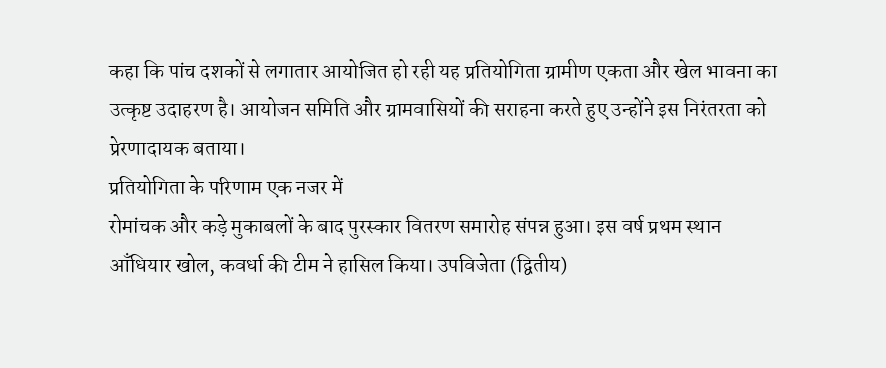कहा कि पांच दशकों से लगातार आयोजित हो रही यह प्रतियोगिता ग्रामीण एकता और खेल भावना का उत्कृष्ट उदाहरण है। आयोजन समिति और ग्रामवासियों की सराहना करते हुए उन्होंने इस निरंतरता को प्रेरणादायक बताया।
प्रतियोगिता के परिणाम एक नजर में
रोमांचक और कड़े मुकाबलों के बाद पुरस्कार वितरण समारोह संपन्न हुआ। इस वर्ष प्रथम स्थान आँधियार खोल, कवर्धा की टीम ने हासिल किया। उपविजेता (द्वितीय)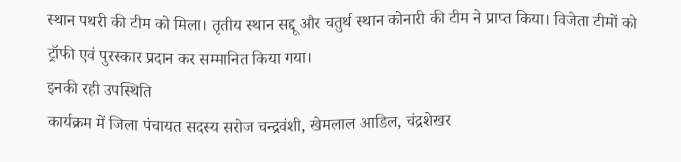स्थान पथरी की टीम को मिला। तृतीय स्थान सद्दू और चतुर्थ स्थान कोनारी की टीम ने प्राप्त किया। विजेता टीमों को ट्रॉफी एवं पुरस्कार प्रदान कर सम्मानित किया गया।
इनकी रही उपस्थिति
कार्यक्रम में जिला पंचायत सदस्य सरोज चन्द्रवंशी, खेमलाल आडिल, चंद्रशेखर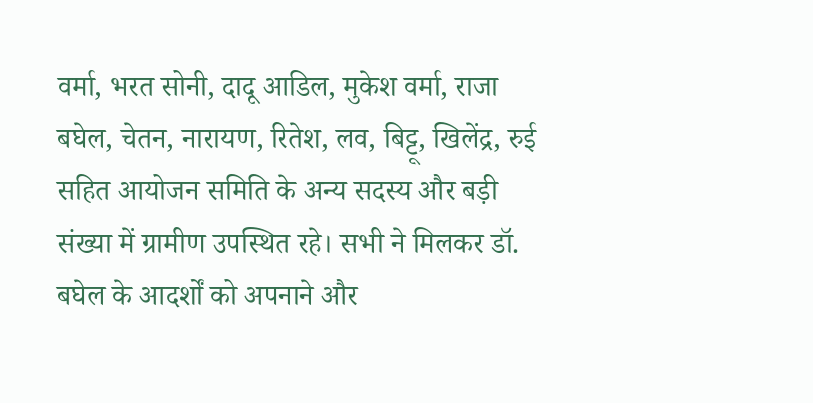वर्मा, भरत सोनी, दादू आडिल, मुकेश वर्मा, राजा बघेल, चेतन, नारायण, रितेश, लव, बिट्टू, खिलेंद्र, रुई सहित आयोजन समिति के अन्य सदस्य और बड़ी संख्या में ग्रामीण उपस्थित रहे। सभी ने मिलकर डॉ. बघेल के आदर्शों को अपनाने और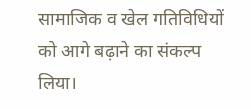सामाजिक व खेल गतिविधियों को आगे बढ़ाने का संकल्प लिया।